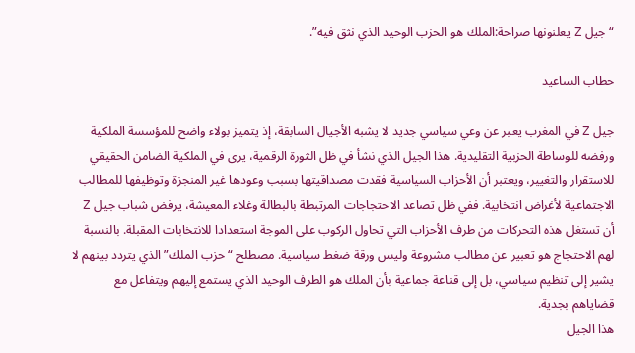“جيل Z يعلنونها صراحة:الملك هو الحزب الوحيد الذي نثق فيه”.

حطاب الساعيد

جيل Z في المغرب يعبر عن وعي سياسي جديد لا يشبه الأجيال السابقة، إذ يتميز بولاء واضح للمؤسسة الملكية ورفضه للوساطة الحزبية التقليدية. هذا الجيل الذي نشأ في ظل الثورة الرقمية، يرى في الملكية الضامن الحقيقي للاستقرار والتغيير، ويعتبر أن الأحزاب السياسية فقدت مصداقيتها بسبب وعودها غير المنجزة وتوظيفها للمطالب الاجتماعية لأغراض انتخابية. ففي ظل تصاعد الاحتجاجات المرتبطة بالبطالة وغلاء المعيشة، يرفض شباب جيل Z أن تستغل هذه التحركات من طرف الأحزاب التي تحاول الركوب على الموجة استعدادا للانتخابات المقبلة. بالنسبة لهم الاحتجاج هو تعبير عن مطالب مشروعة وليس ورقة ضغط سياسية. مصطلح “حزب الملك” الذي يتردد بينهم لا يشير إلى تنظيم سياسي، بل إلى قناعة جماعية بأن الملك هو الطرف الوحيد الذي يستمع إليهم ويتفاعل مع قضاياهم بجدية.
هذا الجيل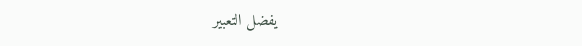يفضل التعبير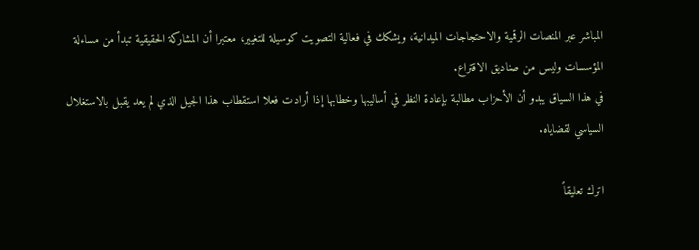المباشر عبر المنصات الرقمية والاحتجاجات الميدانية، ويشكك في فعالية التصويت كوسيلة للتغيير، معتبرا أن المشاركة الحقيقية تبدأ من مساءلة المؤسسات وليس من صناديق الاقتراع.
في هذا السياق يبدو أن الأحزاب مطالبة بإعادة النظر في أساليبها وخطابها إذا أرادت فعلا استقطاب هذا الجيل الذي لم يعد يقبل بالاستغلال السياسي لقضاياه.

اترك تعليقاً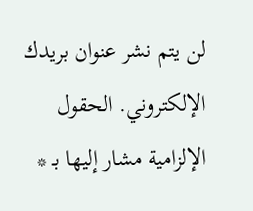لن يتم نشر عنوان بريدك الإلكتروني. الحقول الإلزامية مشار إليها بـ *